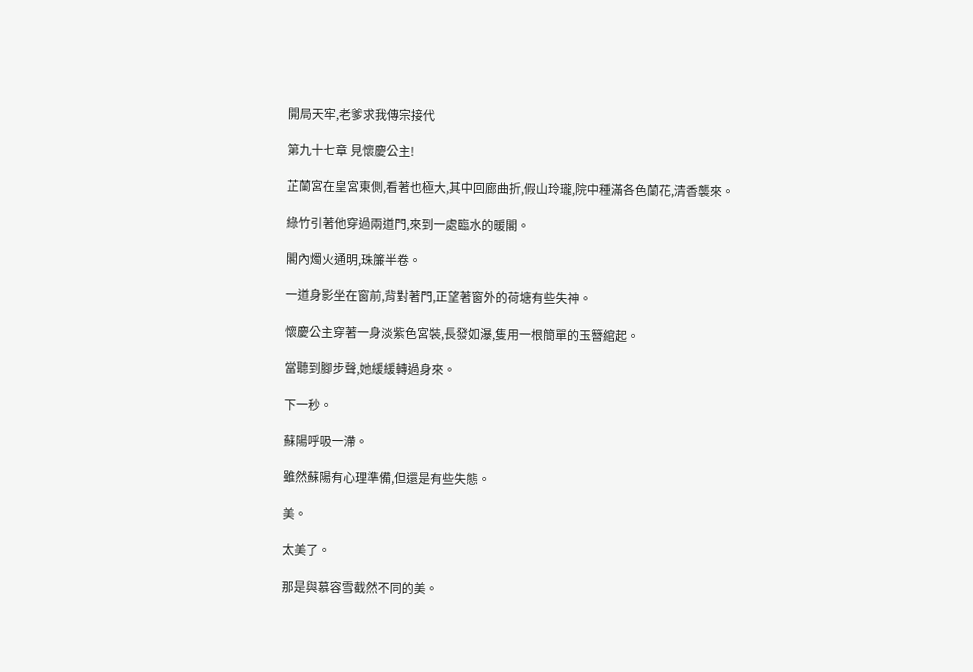開局天牢,老爹求我傳宗接代

第九十七章 見懷慶公主!

芷蘭宮在皇宮東側,看著也極大,其中回廊曲折,假山玲瓏,院中種滿各色蘭花,清香襲來。

綠竹引著他穿過兩道門,來到一處臨水的暖閣。

閣內燭火通明,珠簾半卷。

一道身影坐在窗前,背對著門,正望著窗外的荷塘有些失神。

懷慶公主穿著一身淡紫色宮裝,長發如瀑,隻用一根簡單的玉簪綰起。

當聽到腳步聲,她緩緩轉過身來。

下一秒。

蘇陽呼吸一滯。

雖然蘇陽有心理準備,但還是有些失態。

美。

太美了。

那是與慕容雪截然不同的美。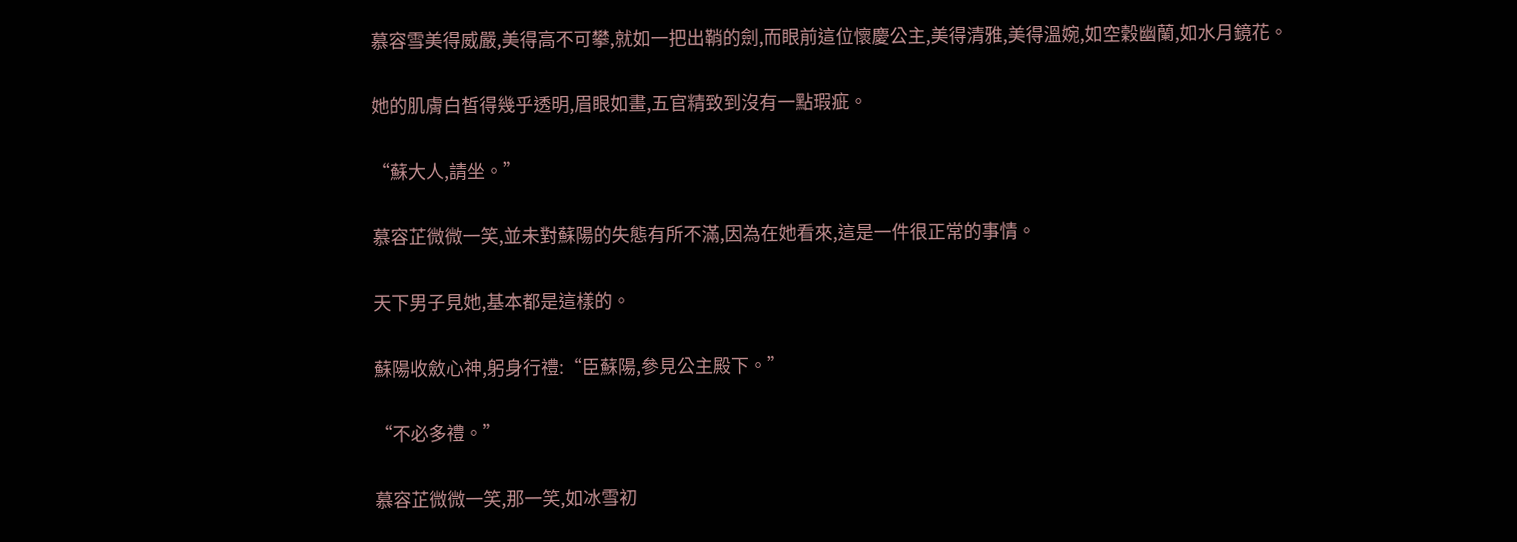慕容雪美得威嚴,美得高不可攀,就如一把出鞘的劍,而眼前這位懷慶公主,美得清雅,美得溫婉,如空穀幽蘭,如水月鏡花。

她的肌膚白皙得幾乎透明,眉眼如畫,五官精致到沒有一點瑕疵。

“蘇大人,請坐。”

慕容芷微微一笑,並未對蘇陽的失態有所不滿,因為在她看來,這是一件很正常的事情。

天下男子見她,基本都是這樣的。

蘇陽收斂心神,躬身行禮:“臣蘇陽,參見公主殿下。”

“不必多禮。”

慕容芷微微一笑,那一笑,如冰雪初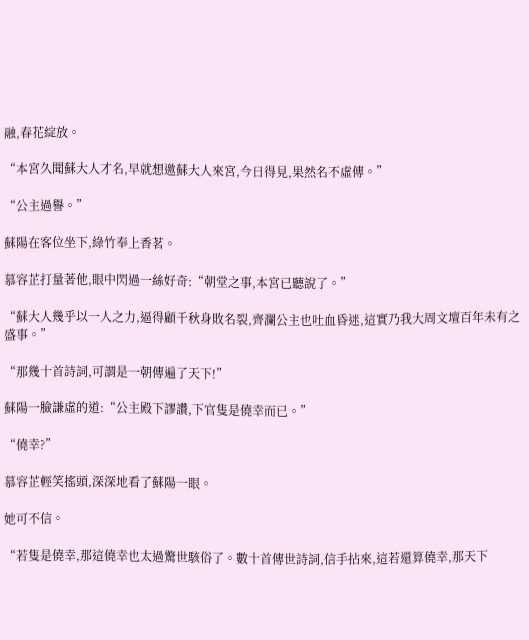融,春花綻放。

“本宮久聞蘇大人才名,早就想邀蘇大人來宮,今日得見,果然名不虛傳。”

“公主過譽。”

蘇陽在客位坐下,綠竹奉上香茗。

慕容芷打量著他,眼中閃過一絲好奇:“朝堂之事,本宮已聽說了。”

“蘇大人幾乎以一人之力,逼得顧千秋身敗名裂,齊瀾公主也吐血昏迷,這實乃我大周文壇百年未有之盛事。”

“那幾十首詩詞,可謂是一朝傳遍了天下!”

蘇陽一臉謙虛的道:“公主殿下謬讚,下官隻是僥幸而已。”

“僥幸?”

慕容芷輕笑搖頭,深深地看了蘇陽一眼。

她可不信。

“若隻是僥幸,那這僥幸也太過驚世駭俗了。數十首傳世詩詞,信手拈來,這若還算僥幸,那天下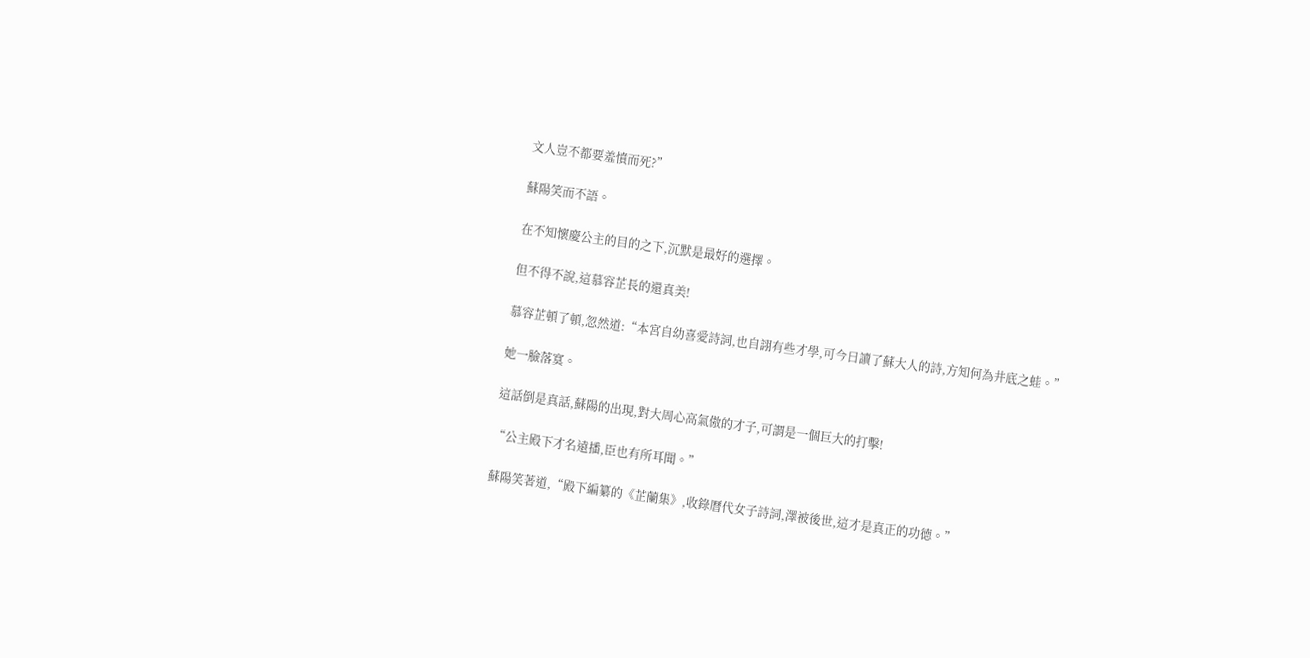文人豈不都要羞憤而死?”

蘇陽笑而不語。

在不知懷慶公主的目的之下,沉默是最好的選擇。

但不得不說,這慕容芷長的還真美!

慕容芷頓了頓,忽然道:“本宮自幼喜愛詩詞,也自詡有些才學,可今日讀了蘇大人的詩,方知何為井底之蛙。”

她一臉落寞。

這話倒是真話,蘇陽的出現,對大周心高氣傲的才子,可謂是一個巨大的打擊!

“公主殿下才名遠播,臣也有所耳聞。”

蘇陽笑著道,“殿下編纂的《芷蘭集》,收錄曆代女子詩詞,澤被後世,這才是真正的功德。”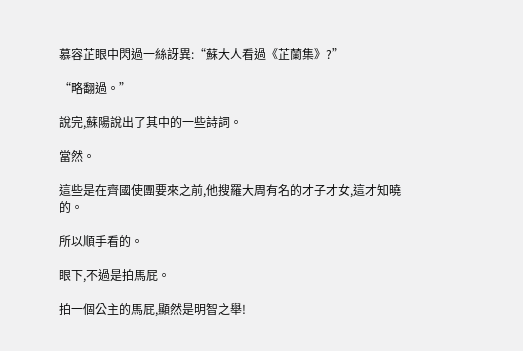慕容芷眼中閃過一絲訝異:“蘇大人看過《芷蘭集》?”

“略翻過。”

說完,蘇陽說出了其中的一些詩詞。

當然。

這些是在齊國使團要來之前,他搜羅大周有名的才子才女,這才知曉的。

所以順手看的。

眼下,不過是拍馬屁。

拍一個公主的馬屁,顯然是明智之舉!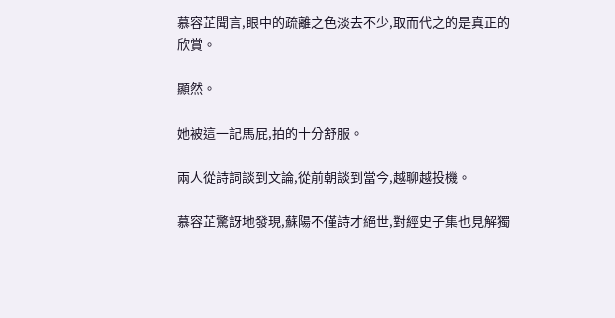慕容芷聞言,眼中的疏離之色淡去不少,取而代之的是真正的欣賞。

顯然。

她被這一記馬屁,拍的十分舒服。

兩人從詩詞談到文論,從前朝談到當今,越聊越投機。

慕容芷驚訝地發現,蘇陽不僅詩才絕世,對經史子集也見解獨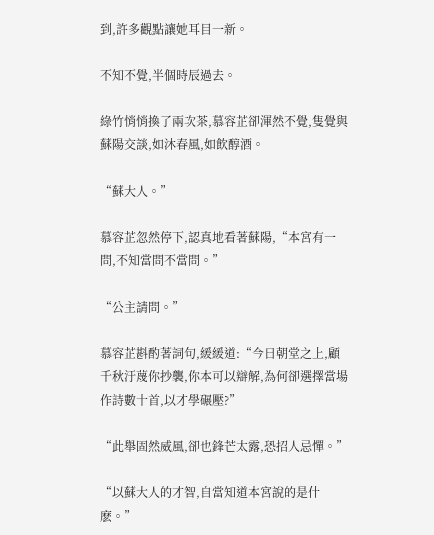到,許多觀點讓她耳目一新。

不知不覺,半個時辰過去。

綠竹悄悄換了兩次茶,慕容芷卻渾然不覺,隻覺與蘇陽交談,如沐春風,如飲醇酒。

“蘇大人。”

慕容芷忽然停下,認真地看著蘇陽,“本宮有一問,不知當問不當問。”

“公主請問。”

慕容芷斟酌著詞句,緩緩道:“今日朝堂之上,顧千秋汙蔑你抄襲,你本可以辯解,為何卻選擇當場作詩數十首,以才學碾壓?”

“此舉固然威風,卻也鋒芒太露,恐招人忌憚。”

“以蘇大人的才智,自當知道本宮說的是什麽。”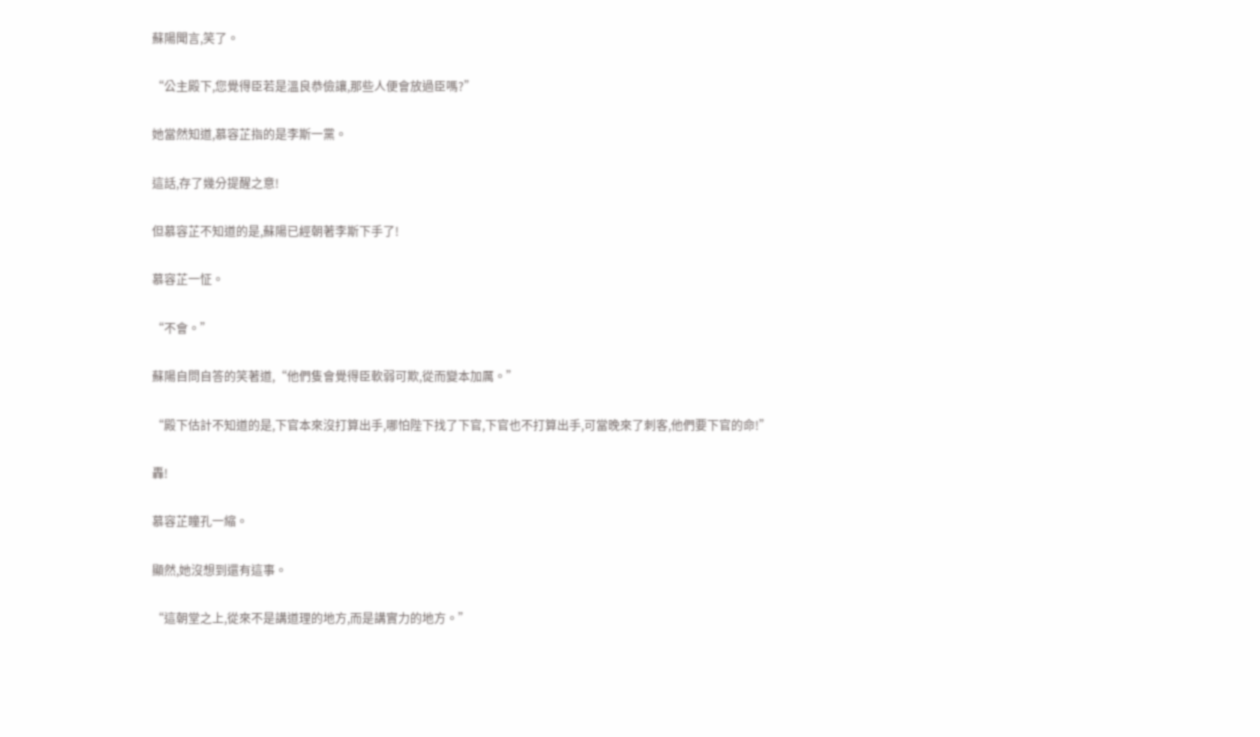蘇陽聞言,笑了。

“公主殿下,您覺得臣若是溫良恭儉讓,那些人便會放過臣嗎?”

她當然知道,慕容芷指的是李斯一黨。

這話,存了幾分提醒之意!

但慕容芷不知道的是,蘇陽已經朝著李斯下手了!

慕容芷一怔。

“不會。”

蘇陽自問自答的笑著道,“他們隻會覺得臣軟弱可欺,從而變本加厲。”

“殿下估計不知道的是,下官本來沒打算出手,哪怕陛下找了下官,下官也不打算出手,可當晚來了刺客,他們要下官的命!”

轟!

慕容芷瞳孔一縮。

顯然,她沒想到還有這事。

“這朝堂之上,從來不是講道理的地方,而是講實力的地方。”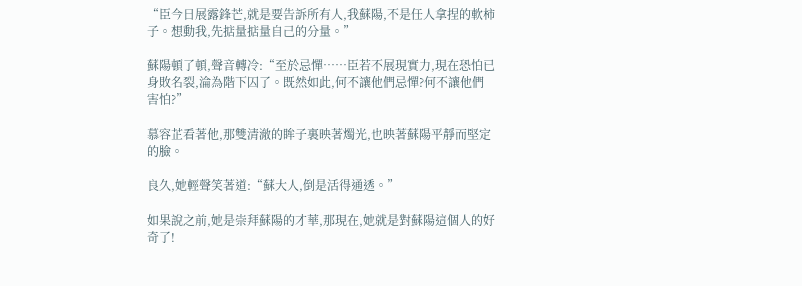“臣今日展露鋒芒,就是要告訴所有人,我蘇陽,不是任人拿捏的軟柿子。想動我,先掂量掂量自己的分量。”

蘇陽頓了頓,聲音轉冷:“至於忌憚……臣若不展現實力,現在恐怕已身敗名裂,淪為階下囚了。既然如此,何不讓他們忌憚?何不讓他們害怕?”

慕容芷看著他,那雙清澈的眸子裏映著燭光,也映著蘇陽平靜而堅定的臉。

良久,她輕聲笑著道:“蘇大人,倒是活得通透。”

如果說之前,她是崇拜蘇陽的才華,那現在,她就是對蘇陽這個人的好奇了!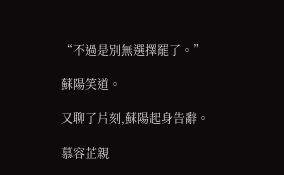“不過是別無選擇罷了。”

蘇陽笑道。

又聊了片刻,蘇陽起身告辭。

慕容芷親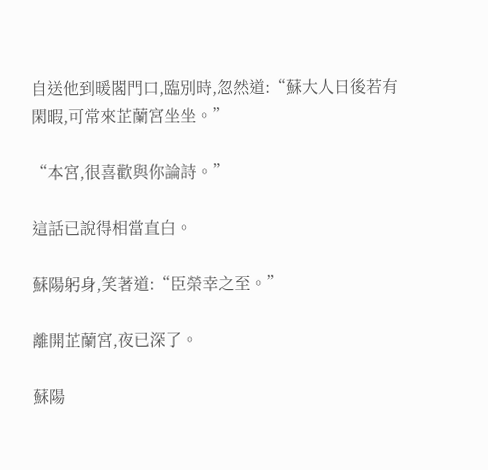自送他到暖閣門口,臨別時,忽然道:“蘇大人日後若有閑暇,可常來芷蘭宮坐坐。”

“本宮,很喜歡與你論詩。”

這話已說得相當直白。

蘇陽躬身,笑著道:“臣榮幸之至。”

離開芷蘭宮,夜已深了。

蘇陽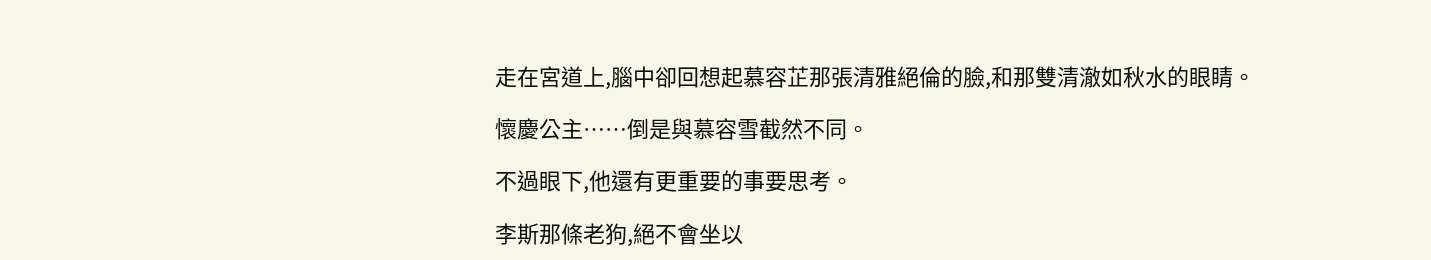走在宮道上,腦中卻回想起慕容芷那張清雅絕倫的臉,和那雙清澈如秋水的眼睛。

懷慶公主……倒是與慕容雪截然不同。

不過眼下,他還有更重要的事要思考。

李斯那條老狗,絕不會坐以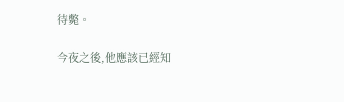待斃。

今夜之後,他應該已經知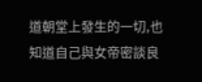道朝堂上發生的一切,也知道自己與女帝密談良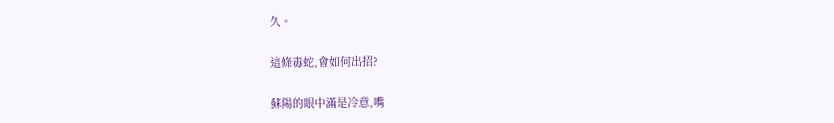久。

這條毒蛇,會如何出招?

蘇陽的眼中滿是冷意,嘴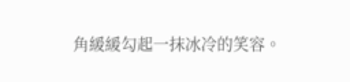角緩緩勾起一抹冰冷的笑容。